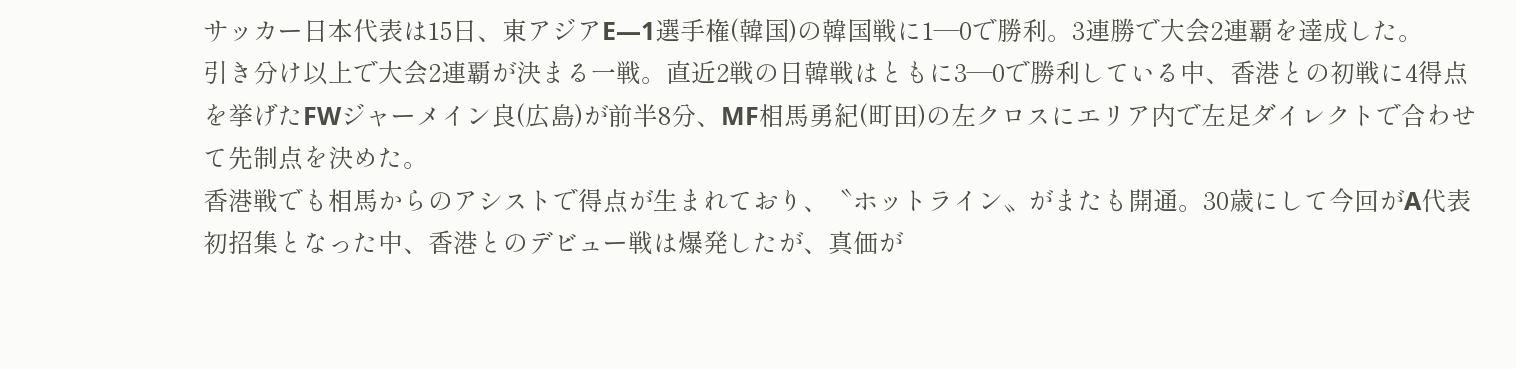サッカー日本代表は15日、東アジアE―1選手権(韓国)の韓国戦に1―0で勝利。3連勝で大会2連覇を達成した。
引き分け以上で大会2連覇が決まる一戦。直近2戦の日韓戦はともに3―0で勝利している中、香港との初戦に4得点を挙げたFWジャーメイン良(広島)が前半8分、MF相馬勇紀(町田)の左クロスにエリア内で左足ダイレクトで合わせて先制点を決めた。
香港戦でも相馬からのアシストで得点が生まれており、〝ホットライン〟がまたも開通。30歳にして今回がA代表初招集となった中、香港とのデビュー戦は爆発したが、真価が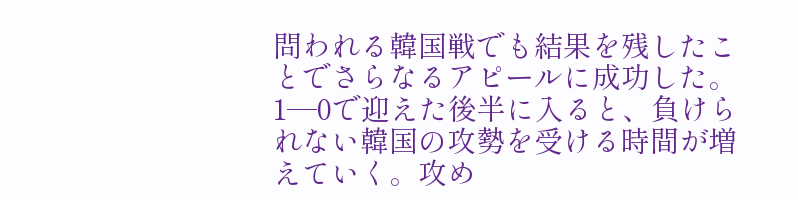問われる韓国戦でも結果を残したことでさらなるアピールに成功した。
1―0で迎えた後半に入ると、負けられない韓国の攻勢を受ける時間が増えていく。攻め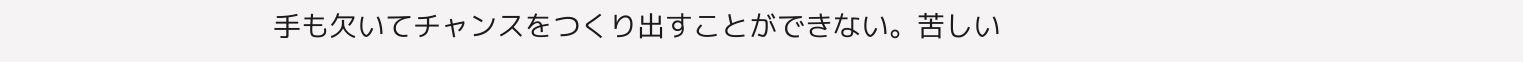手も欠いてチャンスをつくり出すことができない。苦しい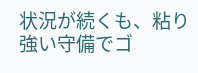状況が続くも、粘り強い守備でゴ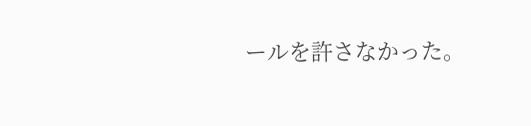ールを許さなかった。